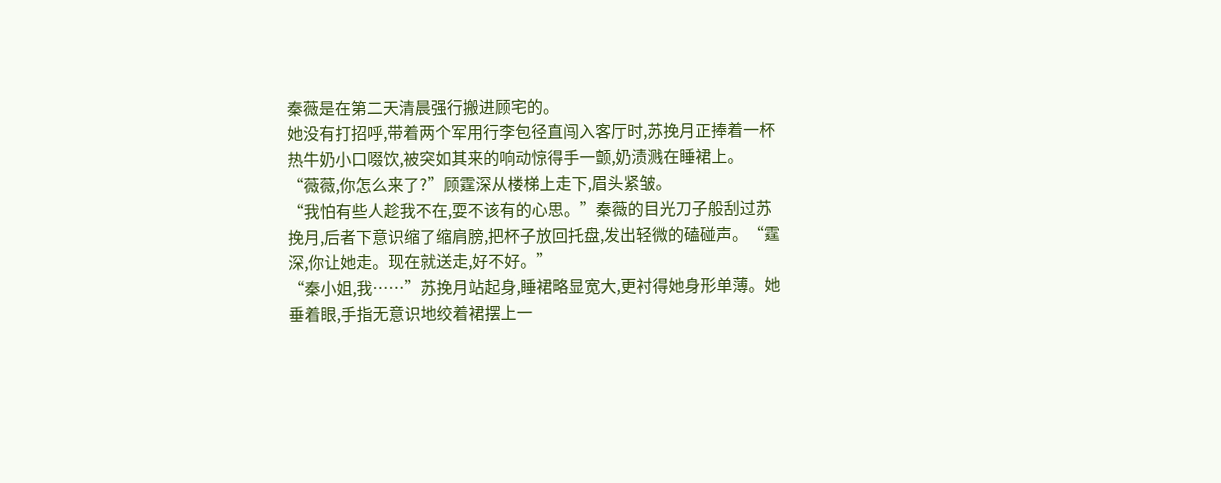秦薇是在第二天清晨强行搬进顾宅的。
她没有打招呼,带着两个军用行李包径直闯入客厅时,苏挽月正捧着一杯热牛奶小口啜饮,被突如其来的响动惊得手一颤,奶渍溅在睡裙上。
“薇薇,你怎么来了?”顾霆深从楼梯上走下,眉头紧皱。
“我怕有些人趁我不在,耍不该有的心思。”秦薇的目光刀子般刮过苏挽月,后者下意识缩了缩肩膀,把杯子放回托盘,发出轻微的磕碰声。“霆深,你让她走。现在就送走,好不好。”
“秦小姐,我……”苏挽月站起身,睡裙略显宽大,更衬得她身形单薄。她垂着眼,手指无意识地绞着裙摆上一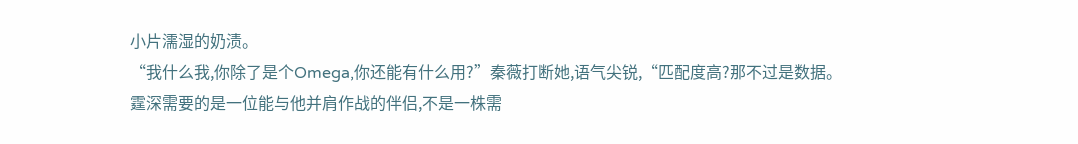小片濡湿的奶渍。
“我什么我,你除了是个Omega,你还能有什么用?”秦薇打断她,语气尖锐,“匹配度高?那不过是数据。霆深需要的是一位能与他并肩作战的伴侣,不是一株需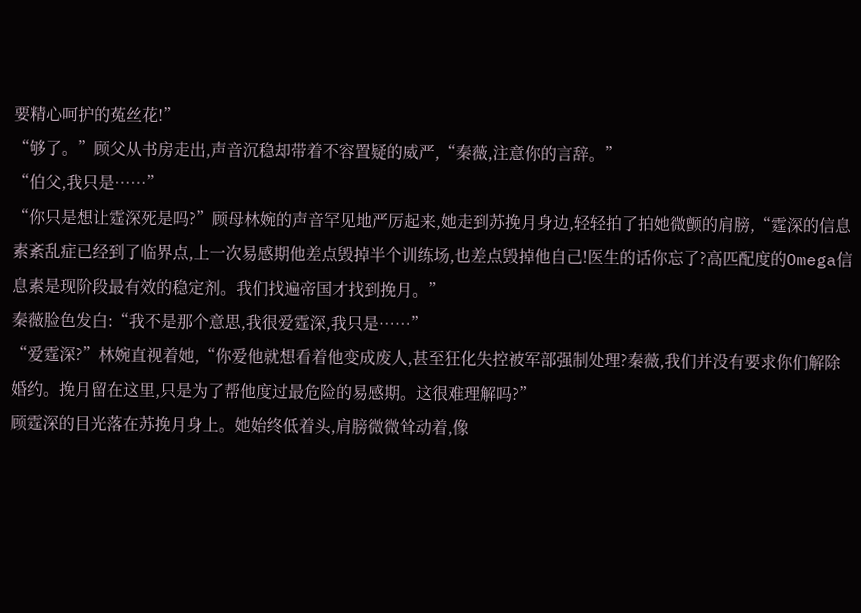要精心呵护的菟丝花!”
“够了。”顾父从书房走出,声音沉稳却带着不容置疑的威严,“秦薇,注意你的言辞。”
“伯父,我只是……”
“你只是想让霆深死是吗?”顾母林婉的声音罕见地严厉起来,她走到苏挽月身边,轻轻拍了拍她微颤的肩膀,“霆深的信息素紊乱症已经到了临界点,上一次易感期他差点毁掉半个训练场,也差点毁掉他自己!医生的话你忘了?高匹配度的Omega信息素是现阶段最有效的稳定剂。我们找遍帝国才找到挽月。”
秦薇脸色发白:“我不是那个意思,我很爱霆深,我只是……”
“爱霆深?”林婉直视着她,“你爱他就想看着他变成废人,甚至狂化失控被军部强制处理?秦薇,我们并没有要求你们解除婚约。挽月留在这里,只是为了帮他度过最危险的易感期。这很难理解吗?”
顾霆深的目光落在苏挽月身上。她始终低着头,肩膀微微耸动着,像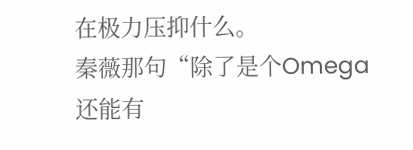在极力压抑什么。
秦薇那句“除了是个Omega还能有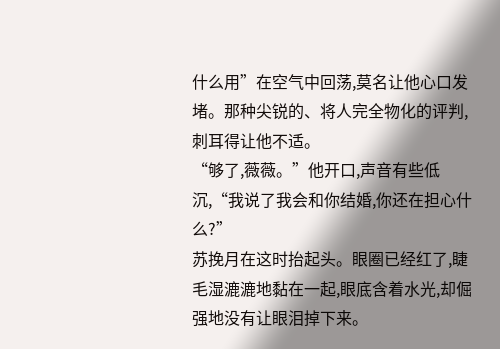什么用”在空气中回荡,莫名让他心口发堵。那种尖锐的、将人完全物化的评判,刺耳得让他不适。
“够了,薇薇。”他开口,声音有些低沉,“我说了我会和你结婚,你还在担心什么?”
苏挽月在这时抬起头。眼圈已经红了,睫毛湿漉漉地黏在一起,眼底含着水光,却倔强地没有让眼泪掉下来。